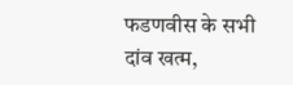फडणवीस के सभी दांव खत्म,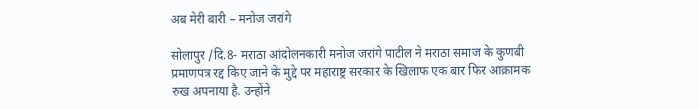अब मेरी बारी – मनोज जरांगे

सोलापुर /दि.8- मराठा आंदोलनकारी मनोज जरांगे पाटील ने मराठा समाज के कुणबी प्रमाणपत्र रद्द किए जाने के मुद्दे पर महाराष्ट्र सरकार के खिलाफ एक बार फिर आक्रामक रुख अपनाया है. उन्होंने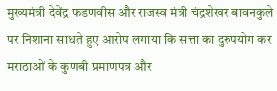मुख्यमंत्री देवेंद्र फडणवीस और राजस्व मंत्री चंद्रशेखर बावनकुले पर निशाना साधते हुए आरोप लगाया कि सत्ता का दुरुपयोग कर मराठाओं के कुणबी प्रमाणपत्र और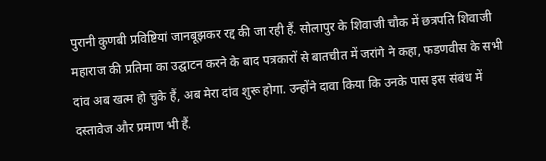पुरानी कुणबी प्रविष्टियां जानबूझकर रद्द की जा रही हैं. सोलापुर के शिवाजी चौक में छत्रपति शिवाजी महाराज की प्रतिमा का उद्घाटन करने के बाद पत्रकारों से बातचीत में जरांगे ने कहा, फडणवीस के सभी दांव अब खत्म हो चुके हैं, अब मेरा दांव शुरू होगा. उन्होंने दावा किया कि उनके पास इस संबंध में दस्तावेज और प्रमाण भी हैं.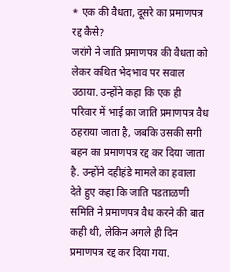* एक की वैधता, दूसरे का प्रमाणपत्र रद्द कैसे?
जरांगे ने जाति प्रमाणपत्र की वैधता को लेकर कथित भेदभाव पर सवाल उठाया. उन्होंने कहा कि एक ही परिवार में भाई का जाति प्रमाणपत्र वैध ठहराया जाता है, जबकि उसकी सगी बहन का प्रमाणपत्र रद्द कर दिया जाता है. उन्होंने दहीहंडे मामले का हवाला देते हुए कहा कि जाति पडताळणी समिति ने प्रमाणपत्र वैध करने की बात कही थी, लेकिन अगले ही दिन प्रमाणपत्र रद्द कर दिया गया.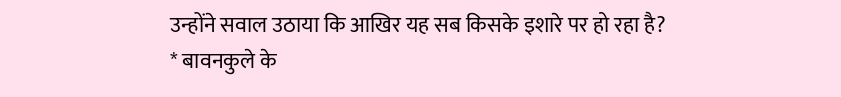उन्होंने सवाल उठाया कि आखिर यह सब किसके इशारे पर हो रहा है?
* बावनकुले के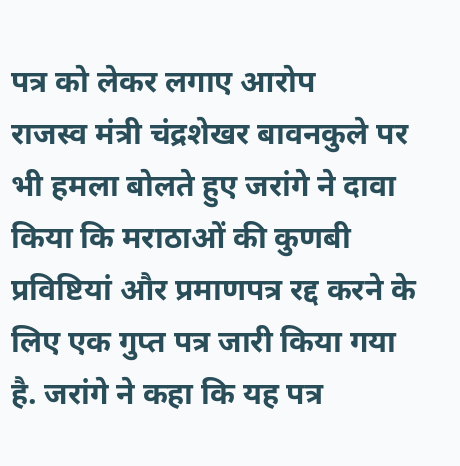पत्र को लेकर लगाए आरोप
राजस्व मंत्री चंद्रशेखर बावनकुले पर भी हमला बोलते हुए जरांगे ने दावा किया कि मराठाओं की कुणबी प्रविष्टियां और प्रमाणपत्र रद्द करने के लिए एक गुप्त पत्र जारी किया गया है. जरांगे ने कहा कि यह पत्र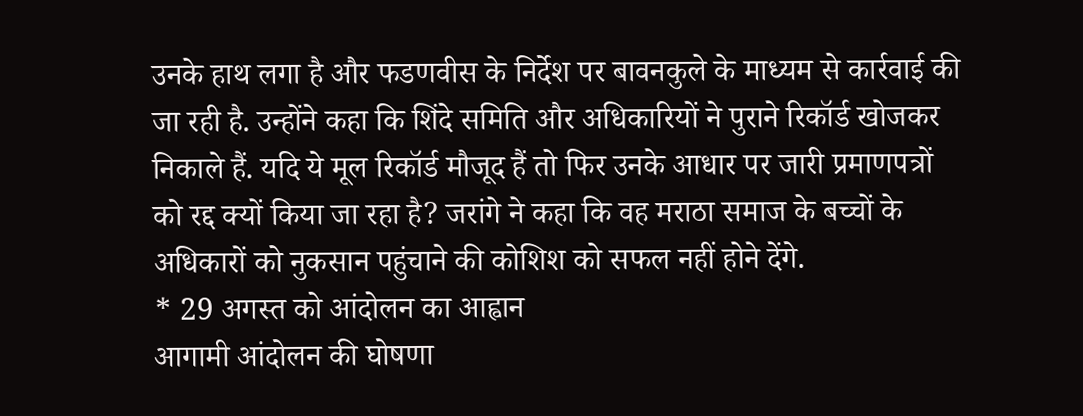उनके हाथ लगा है और फडणवीस के निर्देश पर बावनकुले के माध्यम से कार्रवाई की जा रही है. उन्होंने कहा कि शिंदे समिति और अधिकारियों ने पुराने रिकॉर्ड खोजकर निकाले हैं. यदि ये मूल रिकॉर्ड मौजूद हैं तो फिर उनके आधार पर जारी प्रमाणपत्रों को रद्द क्यों किया जा रहा है? जरांगे ने कहा कि वह मराठा समाज के बच्चों के अधिकारों को नुकसान पहुंचाने की कोशिश को सफल नहीं होने देंगे.
* 29 अगस्त को आंदोलन का आह्वान
आगामी आंदोलन की घोषणा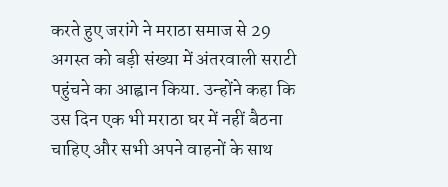करते हुए जरांगे ने मराठा समाज से 29 अगस्त को बड़ी संख्या में अंतरवाली सराटी पहुंचने का आह्वान किया. उन्होंने कहा कि उस दिन एक भी मराठा घर में नहीं बैठना चाहिए और सभी अपने वाहनों के साथ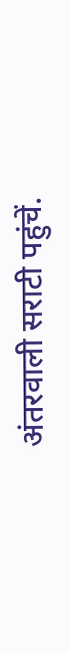अंतरवाली सराटी पहुंचें.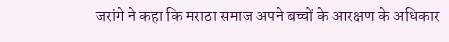जरांगे ने कहा कि मराठा समाज अपने बच्चों के आरक्षण के अधिकार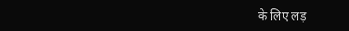के लिए लड़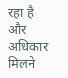रहा है और अधिकार मिलने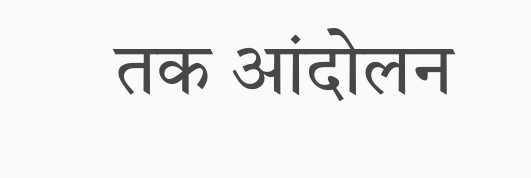तक आंदोलन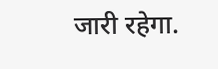जारी रहेगा.